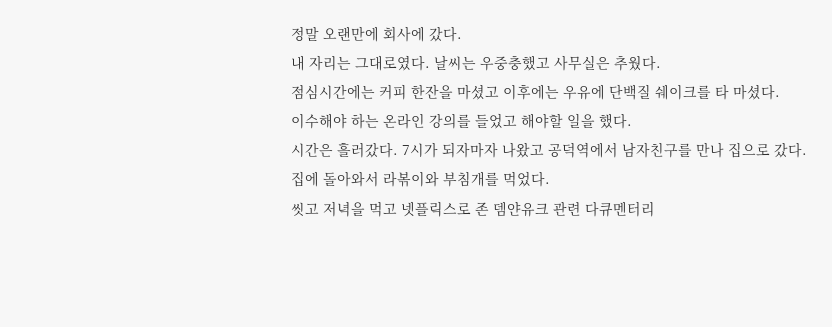정말 오랜만에 회사에 갔다.
내 자리는 그대로였다. 날씨는 우중충했고 사무실은 추웠다.
점심시간에는 커피 한잔을 마셨고 이후에는 우유에 단백질 쉐이크를 타 마셨다.
이수해야 하는 온라인 강의를 들었고 해야할 일을 했다.
시간은 흘러갔다. 7시가 되자마자 나왔고 공덕역에서 남자친구를 만나 집으로 갔다.
집에 돌아와서 라볶이와 부침개를 먹었다.
씻고 저녁을 먹고 넷플릭스로 존 뎀얀유크 관련 다큐멘터리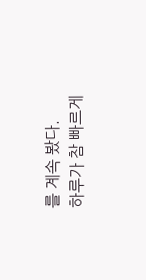를 계속 봤다.
하루가 참 빠르게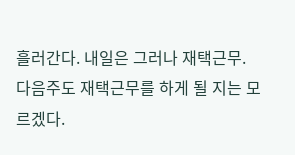흘러간다. 내일은 그러나 재택근무.
다음주도 재택근무를 하게 될 지는 모르겠다.